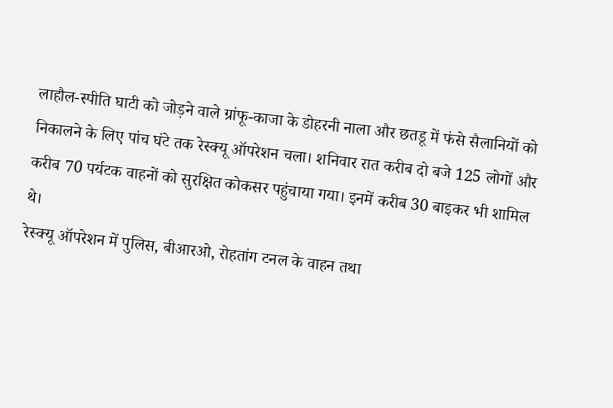लाहौल-स्पीति घाटी को जोड़ने वाले ग्रांफू-काजा के डोहरनी नाला और छतडू में फंसे सैलानियों को निकालने के लिए पांच घंटे तक रेस्क्यू ऑपरेशन चला। शनिवार रात करीब दो बजे 125 लोगों और करीब 70 पर्यटक वाहनों को सुरक्षित कोकसर पहुंचाया गया। इनमें करीब 30 बाइकर भी शामिल थे।
रेस्क्यू ऑपरेशन में पुलिस, बीआरओ, रोहतांग टनल के वाहन तथा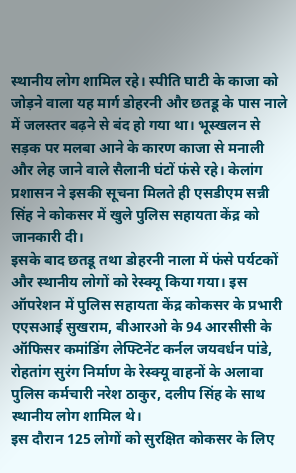स्थानीय लोग शामिल रहे। स्पीति घाटी के काजा को जोड़ने वाला यह मार्ग डोहरनी और छतडू के पास नाले में जलस्तर बढ़ने से बंद हो गया था। भूस्खलन से सड़क पर मलबा आने के कारण काजा से मनाली और लेह जाने वाले सैलानी घंटों फंसे रहे। केलांग प्रशासन ने इसकी सूचना मिलते ही एसडीएम सन्नी सिंह ने कोकसर में खुले पुलिस सहायता केंद्र को जानकारी दी।
इसके बाद छतडू तथा डोहरनी नाला में फंसे पर्यटकों और स्थानीय लोगों को रेस्क्यू किया गया। इस ऑपरेशन में पुलिस सहायता केंद्र कोकसर के प्रभारी एएसआई सुखराम, बीआरओ के 94 आरसीसी के ऑफिसर कमांडिंग लेफ्टिनेंट कर्नल जयवर्धन पांडे, रोहतांग सुरंग निर्माण के रेस्क्यू वाहनों के अलावा पुलिस कर्मचारी नरेश ठाकुर, दलीप सिंह के साथ स्थानीय लोग शामिल थे।
इस दौरान 125 लोगों को सुरक्षित कोकसर के लिए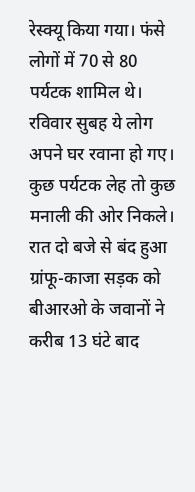रेस्क्यू किया गया। फंसे लोगों में 70 से 80 पर्यटक शामिल थे। रविवार सुबह ये लोग अपने घर रवाना हो गए। कुछ पर्यटक लेह तो कुछ मनाली की ओर निकले। रात दो बजे से बंद हुआ ग्रांफू-काजा सड़क को बीआरओ के जवानों ने करीब 13 घंटे बाद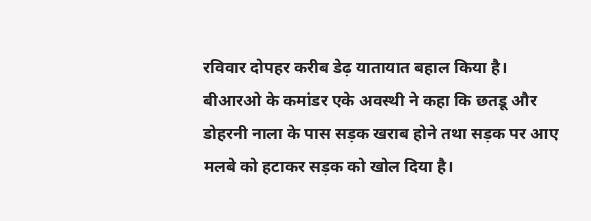रविवार दोपहर करीब डेढ़ यातायात बहाल किया है।
बीआरओ के कमांडर एके अवस्थी ने कहा कि छतडू और डोहरनी नाला के पास सड़क खराब होने तथा सड़क पर आए मलबे को हटाकर सड़क को खोल दिया है।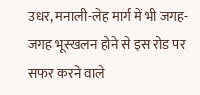उधर, मनाली-लेह मार्ग में भी जगह-जगह भूस्खलन होने से इस रोड पर सफर करने वाले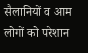सैलानियों व आम लोगों को परेशान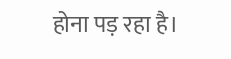होना पड़ रहा है।